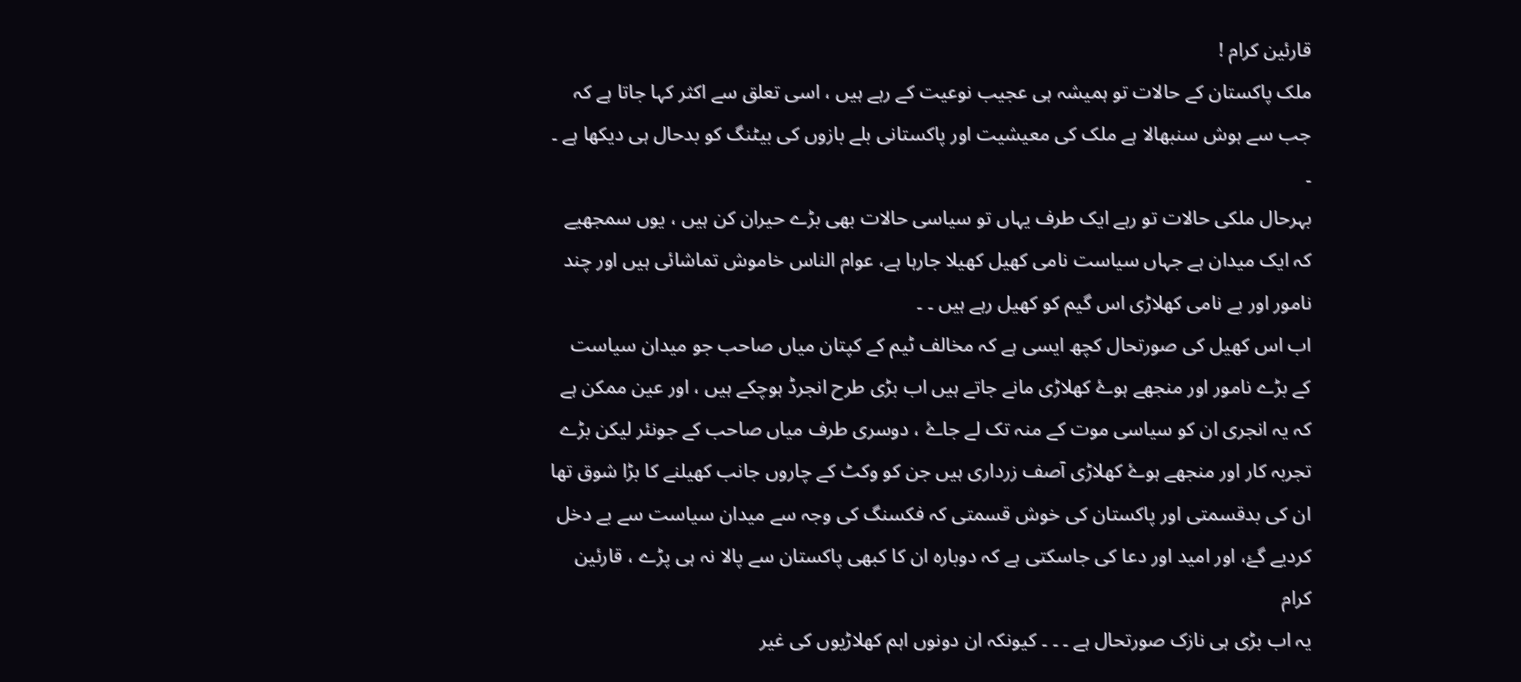قارئین کرام !
ملک پاکستان کے حالات تو ہمیشہ ہی عجیب نوعیت کے رہے ہیں ، اسی تعلق سے اکثر کہا جاتا ہے کہ جب سے ہوش سنبھالا ہے ملک کی معیشیت اور پاکستانی بلے بازوں کی بیٹنگ کو بدحال ہی دیکھا ہے ۔ ۔
بہرحال ملکی حالات تو رہے ایک طرف یہاں تو سیاسی حالات بھی بڑے حیران کن ہیں ، یوں سمجھیے کہ ایک میدان ہے جہاں سیاست نامی کھیل کھیلا جارہا ہے، عوام الناس خاموش تماشائی ہیں اور چند نامور اور بے نامی کھلاڑی اس گیم کو کھیل رہے ہیں ۔ ۔
اب اس کھیل کی صورتحال کچھ ایسی ہے کہ مخالف ٹیم کے کپتان میاں صاحب جو میدان سیاست کے بڑے نامور اور منجھے ہوۓ کھلاڑی مانے جاتے ہیں اب بڑی طرح انجرڈ ہوچکے ہیں ، اور عین ممکن ہے کہ یہ انجری ان کو سیاسی موت کے منہ تک لے جاۓ ، دوسری طرف میاں صاحب کے جونئر لیکن بڑے تجربہ کار اور منجھے ہوۓ کھلاڑی آصف زرداری ہیں جن کو وکٹ کے چاروں جانب کھیلنے کا بڑا شوق تھا ان کی بدقسمتی اور پاکستان کی خوش قسمتی کہ فکسنگ کی وجہ سے میدان سیاست سے بے دخل کردیے گۓ، اور امید اور دعا کی جاسکتی ہے کہ دوبارہ ان کا کبھی پاکستان سے پالا نہ ہی پڑے ، قارئین کرام
یہ اب بڑی ہی نازک صورتحال ہے ۔ ۔ ۔ کیونکہ ان دونوں اہم کھلاڑيوں کی غیر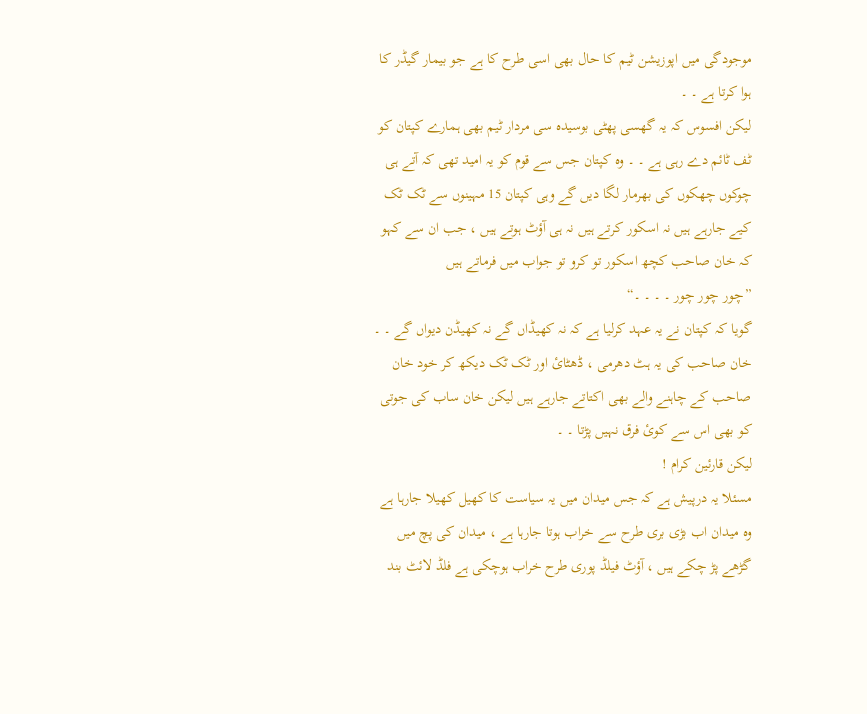موجودگی میں اپوزیشن ٹیم کا حال بھی اسی طرح کا ہے جو بیمار گیڈر کا ہوا کرتا ہے ۔ ۔
لیکن افسوس کہ یہ گھسی پھٹی بوسیدہ سی مردار ٹیم بھی ہمارے کپتان کو ٹف ٹائم دے رہی ہے ۔ ۔ وہ کپتان جس سے قوم کو یہ امید تھی کہ آتے ہی چوکوں چھکوں کی بھرمار لگا دیں گے وہی کپتان 15 مہینوں سے ٹک ٹک کیے جارہے ہیں نہ اسکور کرتے ہیں نہ ہی آؤٹ ہوتے ہیں ، جب ان سے کہو کہ خان صاحب کچھ اسکور تو کرو تو جواب میں فرماتے ہیں
”چور چور چور ۔ ۔ ۔ ۔“
گویا کہ کپتان نے یہ عہد کرلیا ہے کہ نہ کھیڈاں گے نہ کھیڈن دیواں گے ۔ ۔ خان صاحب کی یہ ہٹ دھرمی ، ڈھٹائ اور ٹک ٹک دیکھ کر خود خان صاحب کے چاہنے والے بھی اکتاتے جارہے ہیں لیکن خان ساب کی جوتی کو بھی اس سے کوئ فرق نہیں پڑتا ۔ ۔
لیکن قارئین کرام !
مسئلا یہ درپیش ہے کہ جس میدان میں یہ سیاست کا کھیل کھیلا جارہا ہے وہ میدان اب بڑی بری طرح سے خراب ہوتا جارہا ہے ، میدان کی پچ میں گڑھے پڑ چکے ہیں ، آؤٹ فیلڈ پوری طرح خراب ہوچکی ہے فلڈ لائٹ بند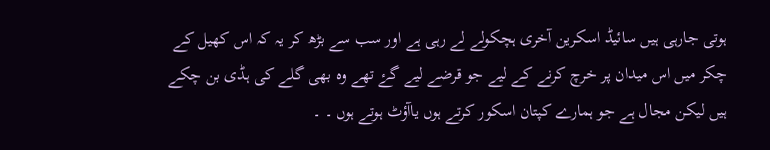ہوتی جارہی ہیں سائیڈ اسکرین آخری ہچکولے لے رہی ہے اور سب سے بڑھ کر یہ کہ اس کھیل کے چکر میں اس میدان پر خرچ کرنے کے لیے جو قرضے لیے گۓ تھے وہ بھی گلے کی ہڈی بن چکے ہیں لیکن مجال ہے جو ہمارے کپتان اسکور کرتے ہوں یاآؤٹ ہوتے ہوں ۔ ۔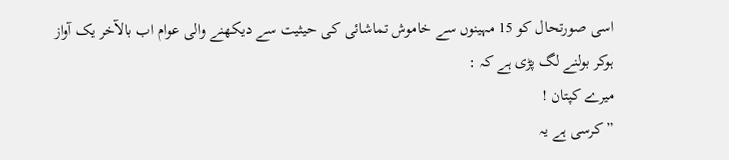اسی صورتحال کو 15 مہینوں سے خاموش تماشائی کی حیثیت سے دیکھنے والی عوام اب بالآخر یک آواز ہوکر بولنے لگ پڑی ہے کہ :
میرے کپتان !
”کرسی ہے یہ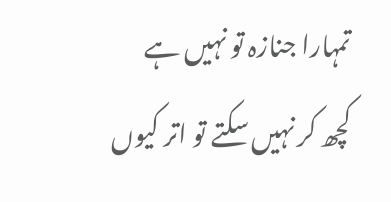تمہارا جنازہ تو نہیں ہے
کچھ کر نہیں سکتے تو اتر کیوں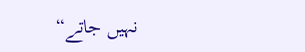نہیں جاتے“